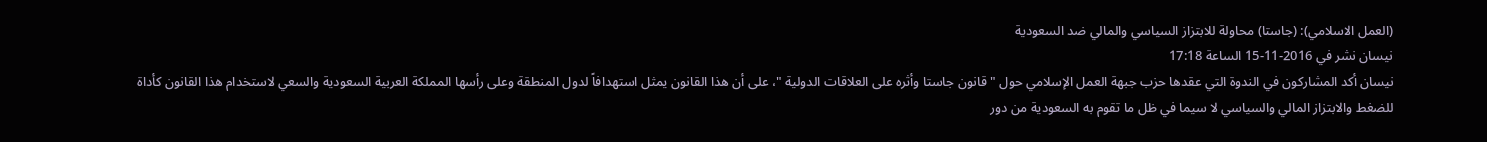(العمل الاسلامي): (جاستا) محاولة للابتزاز السياسي والمالي ضد السعودية
نيسان نشر في 2016-11-15 الساعة 17:18
نيسان أكد المشاركون في الندوة التي عقدها حزب جبهة العمل الإسلامي حول " قانون جاستا وأثره على العلاقات الدولية "، على أن هذا القانون يمثل استهدافاً لدول المنطقة وعلى رأسها المملكة العربية السعودية والسعي لاستخدام هذا القانون كأداة للضغط والابتزاز المالي والسياسي لا سيما في ظل ما تقوم به السعودية من دور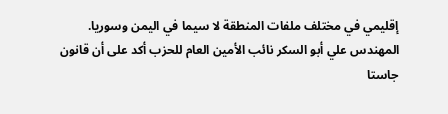إقليمي في مختلف ملفات المنطقة لا سيما في اليمن وسوريا.
المهندس علي أبو السكر نائب الأمين العام للحزب أكد على أن قانون جاستا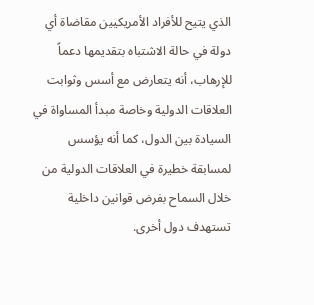الذي يتيح للأفراد الأمريكيين مقاضاة أي دولة في حالة الاشتباه بتقديمها دعماً للإرهاب، أنه يتعارض مع أسس وثوابت العلاقات الدولية وخاصة مبدأ المساواة في السيادة بين الدول، كما أنه يؤسس لمسابقة خطيرة في العلاقات الدولية من خلال السماح بفرض قوانين داخلية تستهدف دول أخرى.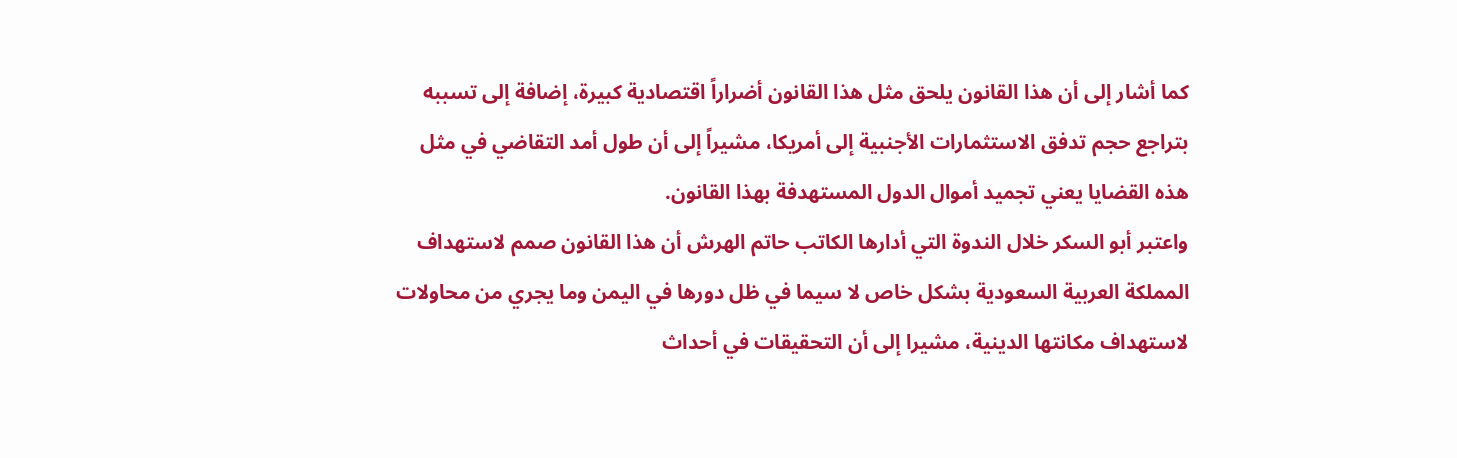كما أشار إلى أن هذا القانون يلحق مثل هذا القانون أضراراً اقتصادية كبيرة، إضافة إلى تسببه بتراجع حجم تدفق الاستثمارات الأجنبية إلى أمريكا، مشيراً إلى أن طول أمد التقاضي في مثل هذه القضايا يعني تجميد أموال الدول المستهدفة بهذا القانون.
واعتبر أبو السكر خلال الندوة التي أدارها الكاتب حاتم الهرش أن هذا القانون صمم لاستهداف المملكة العربية السعودية بشكل خاص لا سيما في ظل دورها في اليمن وما يجري من محاولات لاستهداف مكانتها الدينية، مشيرا إلى أن التحقيقات في أحداث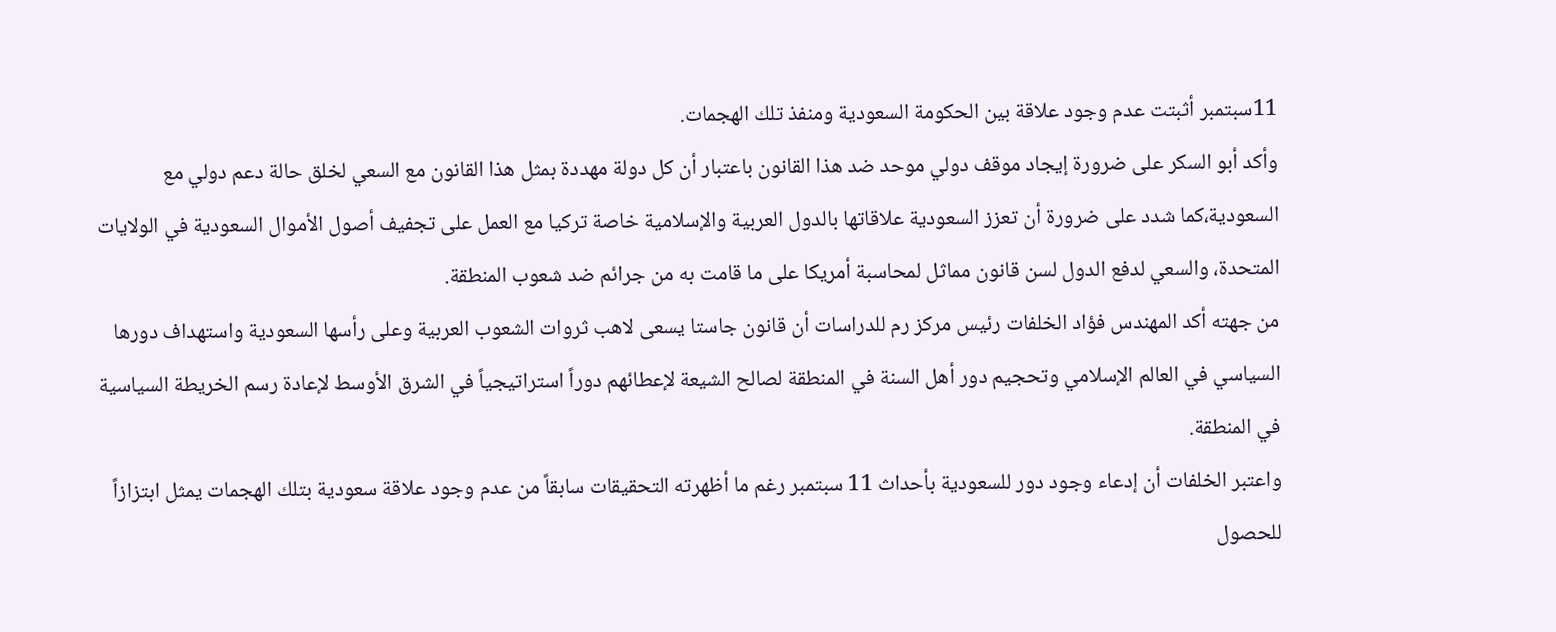11سبتمبر أثبتت عدم وجود علاقة بين الحكومة السعودية ومنفذ تلك الهجمات.
وأكد أبو السكر على ضرورة إيجاد موقف دولي موحد ضد هذا القانون باعتبار أن كل دولة مهددة بمثل هذا القانون مع السعي لخلق حالة دعم دولي مع السعودية،كما شدد على ضرورة أن تعزز السعودية علاقاتها بالدول العربية والإسلامية خاصة تركيا مع العمل على تجفيف أصول الأموال السعودية في الولايات المتحدة، والسعي لدفع الدول لسن قانون مماثل لمحاسبة أمريكا على ما قامت به من جرائم ضد شعوب المنطقة.
من جهته أكد المهندس فؤاد الخلفات رئيس مركز رم للدراسات أن قانون جاستا يسعى لاهب ثروات الشعوب العربية وعلى رأسها السعودية واستهداف دورها السياسي في العالم الإسلامي وتحجيم دور أهل السنة في المنطقة لصالح الشيعة لإعطائهم دوراً استراتيجياً في الشرق الأوسط لإعادة رسم الخريطة السياسية في المنطقة.
واعتبر الخلفات أن إدعاء وجود دور للسعودية بأحداث 11 سبتمبر رغم ما أظهرته التحقيقات سابقاً من عدم وجود علاقة سعودية بتلك الهجمات يمثل ابتزازاً للحصول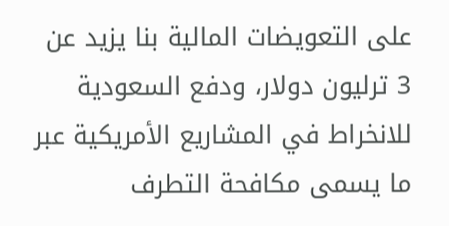على التعويضات المالية بنا يزيد عن 3 ترليون دولار، ودفع السعودية للانخراط في المشاريع الأمريكية عبر ما يسمى مكافحة التطرف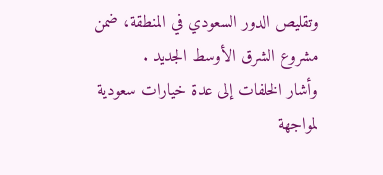وتقليص الدور السعودي في المنطقة، ضمن مشروع الشرق الأوسط الجديد .
وأشار الخلفات إلى عدة خيارات سعودية لمواجهة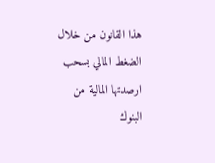هذا القانون من خلال الضغط المالي بسحب ارصدتها المالية من البنوك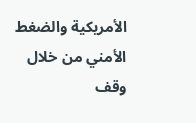الأمريكية والضغط الأمني من خلال وقف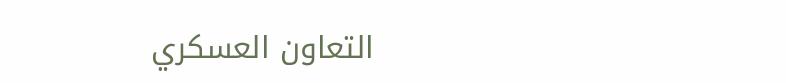التعاون العسكري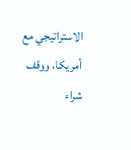الاستراتيجي مع أمريكا، ووقف شراء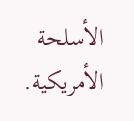الأسلحة الأمريكية.